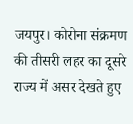जयपुर। कोरोना संक्रमण की तीसरी लहर का दूसरे राज्य में असर देखते हुए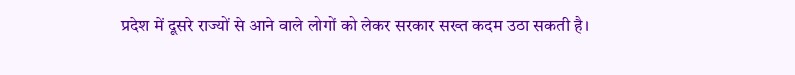प्रदेश में दूसरे राज्यों से आने वाले लोगों को लेकर सरकार सख्त कदम उठा सकती है।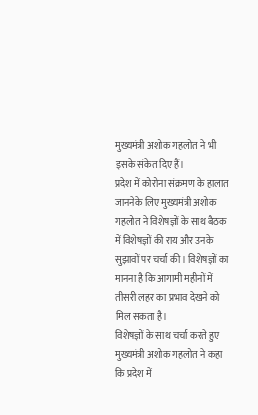मुख्यमंत्री अशोक गहलोत ने भी इसके संकेत दिए हैं।
प्रदेश में कोरोना संक्रमण के हालात जाननेके लिए मुख्यमंत्री अशोक गहलोत ने विशेषज्ञों के साथ बैठक में विशेषज्ञों की राय और उनके सुझावों पर चर्चा की। विशेषज्ञों का मानना है कि आगामी महीनों में तीसरी लहर का प्रभाव देखने को मिल सकता है।
विशेषज्ञों के साथ चर्चा करते हुए मुख्यमंत्री अशोक गहलोत ने कहा कि प्रदेश में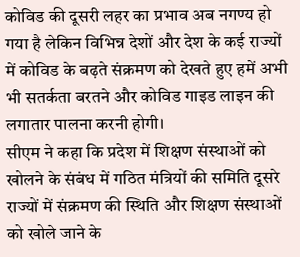कोविड की दूसरी लहर का प्रभाव अब नगण्य हो गया है लेकिन विभिन्न देशों और देश के कई राज्यों में कोविड के बढ़ते संक्रमण को देखते हुए हमें अभी भी सतर्कता बरतने और कोविड गाइड लाइन की लगातार पालना करनी होगी।
सीएम ने कहा कि प्रदेश में शिक्षण संस्थाओं को खोलने के संबंध में गठित मंत्रियों की समिति दूसरे राज्यों में संक्रमण की स्थिति और शिक्षण संस्थाओं को खोले जाने के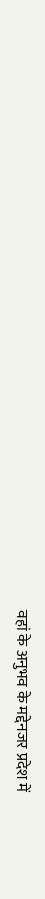वहां के अनुभव के मद्देनजर प्रदेश में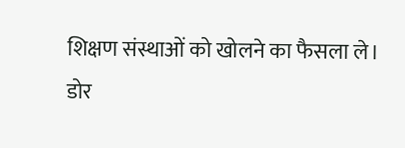शिक्षण संस्थाओं को खोलने का फैसला ले।
डोर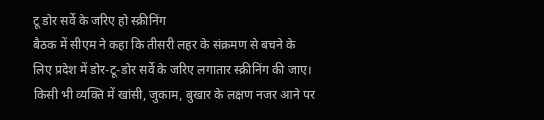टू डोर सर्वे के जरिए हो स्क्रीनिंग
बैठक में सीएम ने कहा कि तीसरी लहर के संक्रमण से बचने के लिए प्रदेश में डोर-टू-डोर सर्वे के जरिए लगातार स्क्रीनिंग की जाए। किसी भी व्यक्ति में खांसी, जुकाम, बुखार के लक्षण नजर आने पर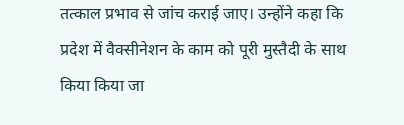तत्काल प्रभाव से जांच कराई जाए। उन्होंने कहा कि प्रदेश में वैक्सीनेशन के काम को पूरी मुस्तैदी के साथ किया किया जा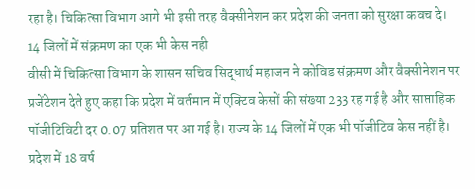रहा है। चिकित्सा विभाग आगे भी इसी तरह वैक्सीनेशन कर प्रदेश की जनता को सुरक्षा कवच दे।
14 जिलों में संक्रमण का एक भी केस नही
वीसी में चिकित्सा विभाग के शासन सचिव सिद्धार्थ महाजन ने कोविड संक्रमण और वैक्सीनेशन पर प्रजेंटेशन देते हुए कहा कि प्रदेश में वर्तमान में एक्टिव केसों की संख्या 233 रह गई है और साप्ताहिक पॉजीटिविटी दर 0.07 प्रतिशत पर आ गई है। राज्य के 14 जिलों में एक भी पॉजीटिव केस नहीं है। प्रदेश में 18 वर्ष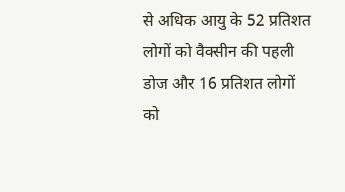से अधिक आयु के 52 प्रतिशत लोगों को वैक्सीन की पहली डोज और 16 प्रतिशत लोगों को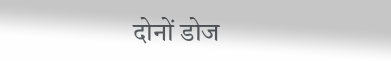दोनों डोज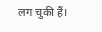लग चुकी हैं।